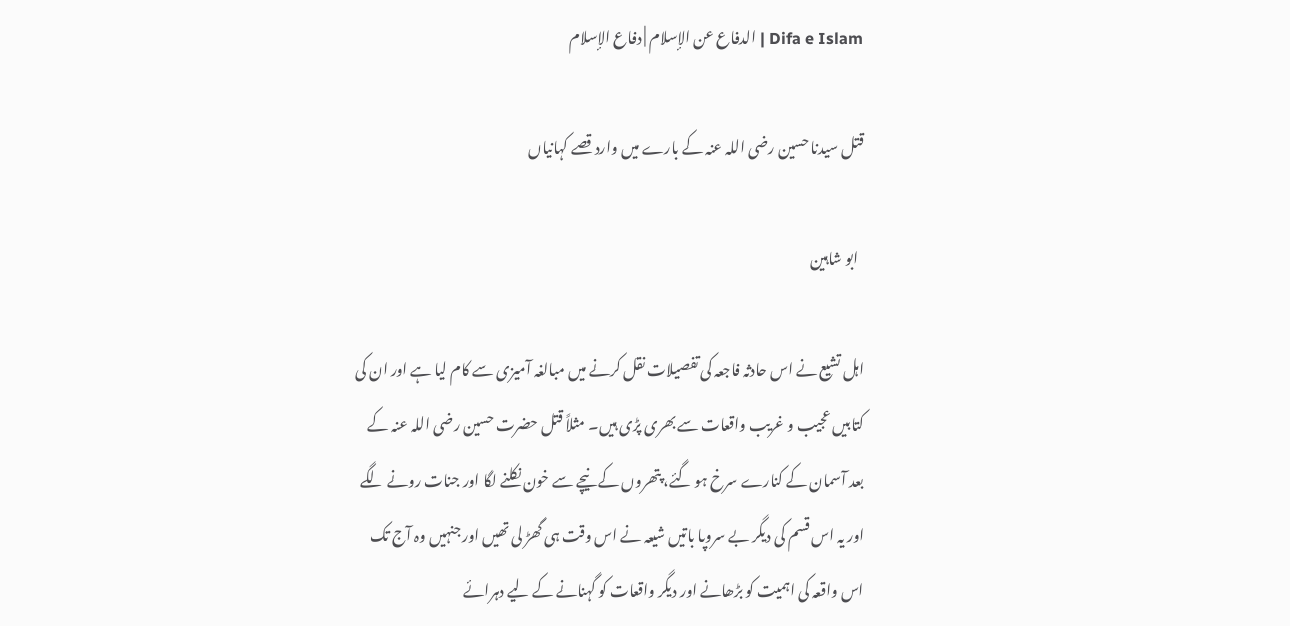Difa e Islam | الدفاع عن الإسلام | دفاع الإسلام

قتل سیدنا حسین رضی اللہ عنہ کے بارے میں وارد قصے کہانیاں

  ابو شاہین

اہل تشیع نے اس حادثہ فاجعہ کی تفصیلات نقل کرنے میں مبالغہ آمیزی سے کام لیا ہے اور ان کی کتابیں عجیب و غریب واقعات سے بھری پڑی ہیں۔ مثلاً قتل حضرت حسین رضی اللہ عنہ کے بعد آسمان کے کنارے سرخ ہو گئے، پتھروں کے نیچے سے خون نکلنے لگا اور جنات رونے لگے اور یہ اس قسم کی دیگر بے سروپا باتیں شیعہ نے اس وقت ہی گھڑ لی تھیں اور جنہیں وہ آج تک اس واقعہ کی اہمیت کو بڑھانے اور دیگر واقعات کو گہنانے کے لیے دہرائے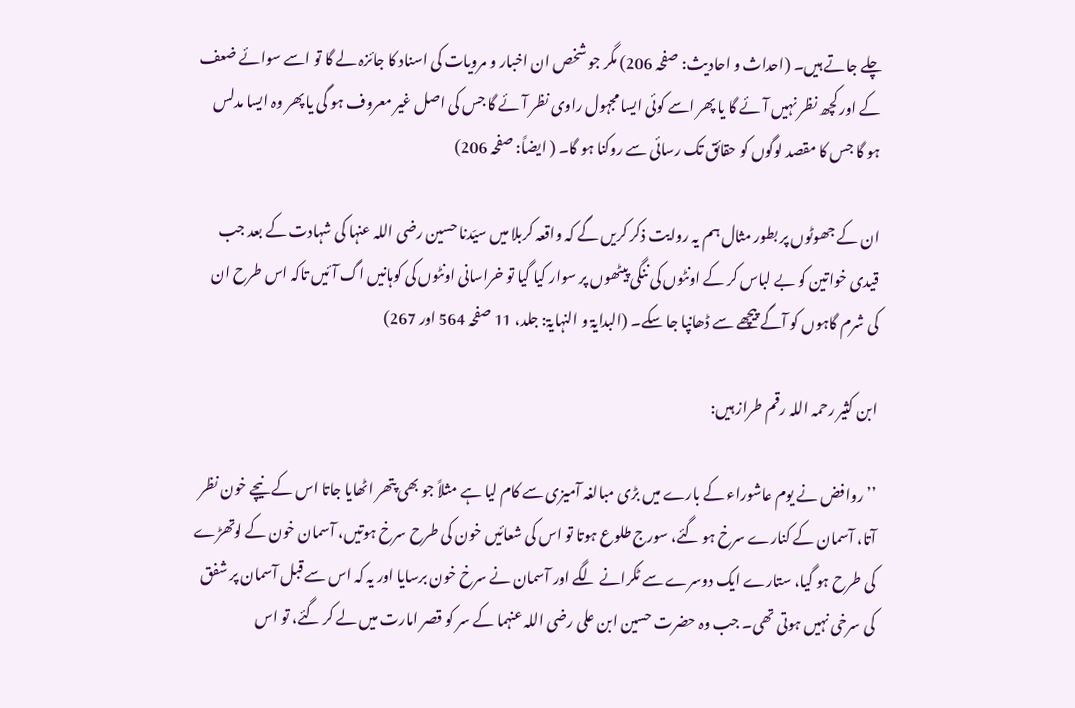چلے جاتے ہیں۔ (احداث و احادیث: صفحہ 206) مگر جو شخص ان اخبار و مرویات کی اسناد کا جائزہ لے گا تو اسے سوائے ضعف کے اور کچھ نظر نہیں آئے گا یا پھر اسے کوئی ایسا مجہول راوی نظر آئے گا جس کی اصل غیر معروف ہو گی یا پھر وہ ایسا مدلس ہو گا جس کا مقصد لوگوں کو حقائق تک رسائی سے روکنا ہو گا۔ ( ایضاً: صفحہ 206)

ان کے جھوٹوں پر بطور مثال ہم یہ روایت ذکر کریں گے کہ واقعہ کربلا میں سیّدنا حسین رضی اللہ عنہا کی شہادت کے بعد جب قیدی خواتین کو بے لباس کر کے اونٹوں کی ننگی پیٹھوں پر سوار کیا گیا تو خراسانی اونٹوں کی کوہانیں اگ آئیں تاکہ اس طرح ان کی شرم گاہوں کو آگے پیچھے سے ڈھانپا جا سکے۔ (البدایۃ و النہایۃ: جلد، 11 صفحہ 564 اور 267)

ابن کثیر رحمہ اللہ رقم طراز ہیں:

’’روافض نے یوم عاشوراء کے بارے میں بڑی مبالغہ آمیزی سے کام لیا ہے مثلاً جو بھی پتھر اٹھایا جاتا اس کے نیچے خون نظر آتا، آسمان کے کنارے سرخ ہو گئے، سورج طلوع ہوتا تو اس کی شعائیں خون کی طرح سرخ ہوتیں، آسمان خون کے لوتھڑے کی طرح ہو گیا، ستارے ایک دوسرے سے ٹکرانے لگے اور آسمان نے سرخ خون برسایا اور یہ کہ اس سے قبل آسمان پر شفق کی سرخی نہیں ہوتی تھی۔ جب وہ حضرت حسین ابن علی رضی اللہ عنہما کے سر کو قصر امارت میں لے کر گئے، تو اس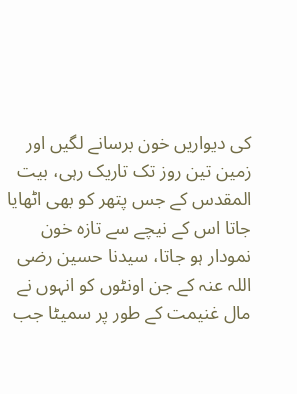کی دیواریں خون برسانے لگیں اور زمین تین روز تک تاریک رہی، بیت المقدس کے جس پتھر کو بھی اٹھایا جاتا اس کے نیچے سے تازہ خون نمودار ہو جاتا، سیدنا حسین رضی اللہ عنہ کے جن اونٹوں کو انہوں نے مال غنیمت کے طور پر سمیٹا جب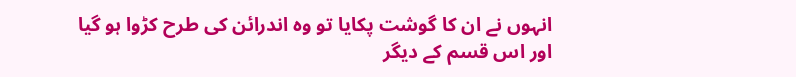انہوں نے ان کا گوشت پکایا تو وہ اندرائن کی طرح کڑوا ہو گیا اور اس قسم کے دیگر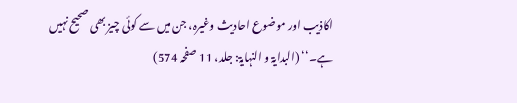اکاذیب اور موضوع احادیث وغیرہ، جن میں سے کوئی چیز بھی صحیح نہیں ہے۔‘‘ (البدایۃ و النہایۃ: جلد، 11 صفحہ 574)